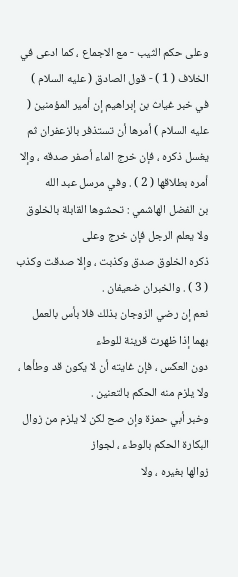وعلى حكم الثيب - مع الاجماع ، كما ادعى في الخلاف ( 1 ) - قول الصادق ( عليه السلام )
في خبر غياث بن إبراهيم إن أمير المؤمنين ( عليه السلام ) أمرها أن تستذفر بالزعفران ثم
يغسل ذكره ، فإن خرج الماء أصفر صدقه ، وإلا أمره بطلاقها ( 2 ) . وفي مرسل عبد الله
بن الفضل الهاشمي : تحشوها القابلة بالخلوق ولا يعلم الرجل فإن خرج وعلى
ذكره الخلوق صدق وكذبت ، وإلا صدقت وكذب ( 3 ) . والخبران ضعيفان .
نعم إن رضي الزوجان بذلك فلا بأس بالعمل بهما إذا ظهرت قرينة للوطء
دون العكس ، فإن غايته أن لا يكون قد وطأها ، ولا يلزم منه الحكم بالتعنين .
وخبر أبي حمزة وإن صح لكن لا يلزم من زوال البكارة الحكم بالوطء ، لجواز
زوالها بغيره ، ولا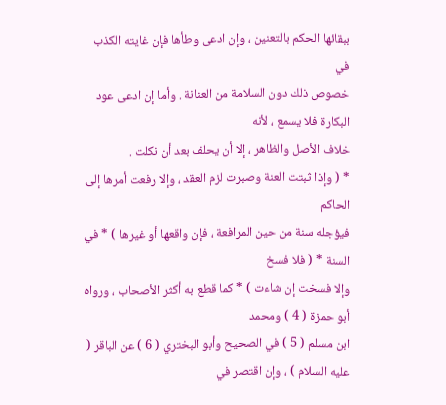ببقائها الحكم بالتعنين ، وإن ادعى وطأها فإن غايته الكذب في
خصوص ذلك دون السلامة من العنانة . وأما إن ادعى عود البكارة فلا يسمع ، لأنه
خلاف الأصل والظاهر ، إلا أن يحلف بعد أن نكلت .
* ( وإذا ثبتت العنة وصبرت لزم العقد ، وإلا رفعت أمرها إلى الحاكم
فيؤجله سنة من حين المرافعة ، فإن واقعها أو غيرها ) * في السنة * ( فلا فسخ
وإلا فسخت إن شاءت ) * كما قطع به أكثر الأصحاب ، ورواه أبو حمزة ( 4 ) ومحمد
ابن مسلم ( 5 ) في الصحيح وأبو البختري ( 6 ) عن الباقر ( عليه السلام ) ، وإن اقتصر في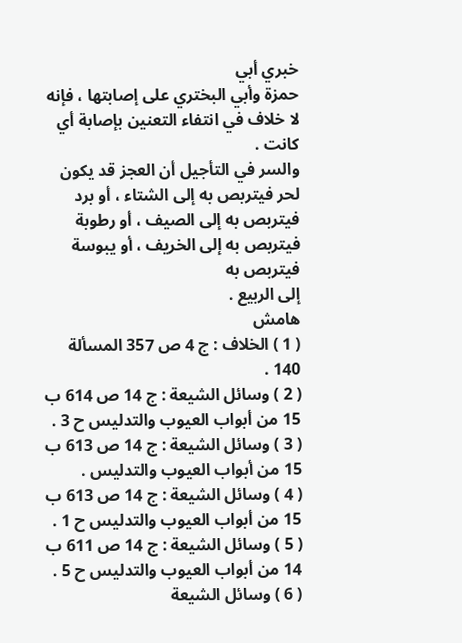خبري أبي
حمزة وأبي البختري على إصابتها ، فإنه لا خلاف في انتفاء التعنين بإصابة أي كانت .
والسر في التأجيل أن العجز قد يكون لحر فيتربص به إلى الشتاء ، أو برد
فيتربص به إلى الصيف ، أو رطوبة فيتربص به إلى الخريف ، أو يبوسة فيتربص به
إلى الربيع .
هامش
( 1 ) الخلاف : ج 4 ص 357 المسألة 140 .
( 2 ) وسائل الشيعة : ج 14 ص 614 ب 15 من أبواب العيوب والتدليس ح 3 .
( 3 ) وسائل الشيعة : ج 14 ص 613 ب 15 من أبواب العيوب والتدليس .
( 4 ) وسائل الشيعة : ج 14 ص 613 ب 15 من أبواب العيوب والتدليس ح 1 .
( 5 ) وسائل الشيعة : ج 14 ص 611 ب 14 من أبواب العيوب والتدليس ح 5 .
( 6 ) وسائل الشيعة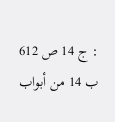: ج 14 ص 612 ب 14 من أبواب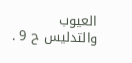العيوب والتدليس ح 9 .